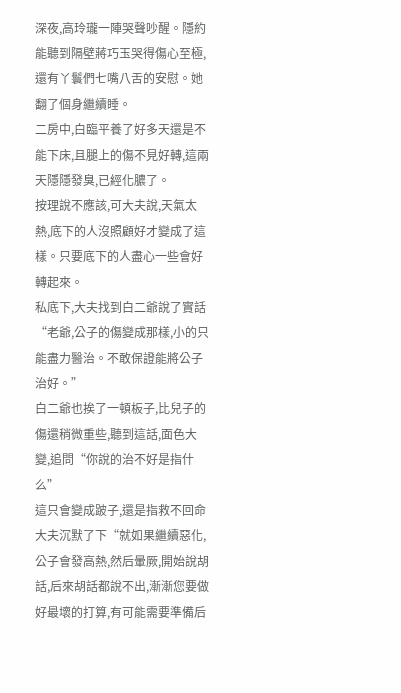深夜,高玲瓏一陣哭聲吵醒。隱約能聽到隔壁蔣巧玉哭得傷心至極,還有丫鬟們七嘴八舌的安慰。她翻了個身繼續睡。
二房中,白臨平養了好多天還是不能下床,且腿上的傷不見好轉,這兩天隱隱發臭,已經化膿了。
按理說不應該,可大夫說,天氣太熱,底下的人沒照顧好才變成了這樣。只要底下的人盡心一些會好轉起來。
私底下,大夫找到白二爺說了實話“老爺,公子的傷變成那樣,小的只能盡力醫治。不敢保證能將公子治好。”
白二爺也挨了一頓板子,比兒子的傷還稍微重些,聽到這話,面色大變,追問“你說的治不好是指什么”
這只會變成跛子,還是指救不回命
大夫沉默了下“就如果繼續惡化,公子會發高熱,然后暈厥,開始說胡話,后來胡話都說不出,漸漸您要做好最壞的打算,有可能需要準備后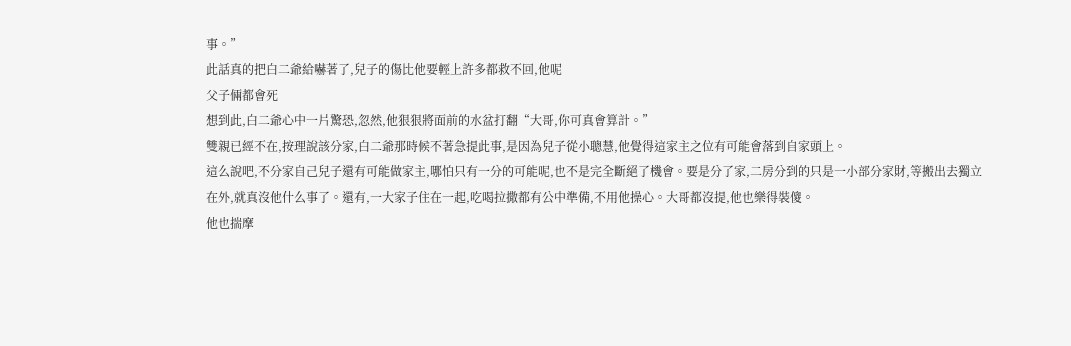事。”
此話真的把白二爺給嚇著了,兒子的傷比他要輕上許多都救不回,他呢
父子倆都會死
想到此,白二爺心中一片驚恐,忽然,他狠狠將面前的水盆打翻“大哥,你可真會算計。”
雙親已經不在,按理說該分家,白二爺那時候不著急提此事,是因為兒子從小聰慧,他覺得這家主之位有可能會落到自家頭上。
這么說吧,不分家自己兒子還有可能做家主,哪怕只有一分的可能呢,也不是完全斷絕了機會。要是分了家,二房分到的只是一小部分家財,等搬出去獨立在外,就真沒他什么事了。還有,一大家子住在一起,吃喝拉撒都有公中準備,不用他操心。大哥都沒提,他也樂得裝傻。
他也揣摩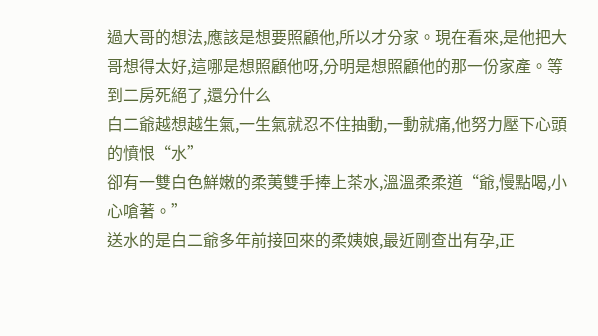過大哥的想法,應該是想要照顧他,所以才分家。現在看來,是他把大哥想得太好,這哪是想照顧他呀,分明是想照顧他的那一份家產。等到二房死絕了,還分什么
白二爺越想越生氣,一生氣就忍不住抽動,一動就痛,他努力壓下心頭的憤恨“水”
卻有一雙白色鮮嫩的柔荑雙手捧上茶水,溫溫柔柔道“爺,慢點喝,小心嗆著。”
送水的是白二爺多年前接回來的柔姨娘,最近剛查出有孕,正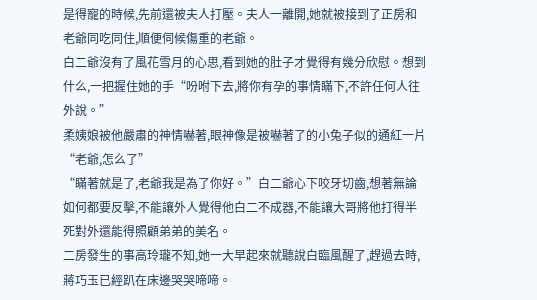是得寵的時候,先前還被夫人打壓。夫人一離開,她就被接到了正房和老爺同吃同住,順便伺候傷重的老爺。
白二爺沒有了風花雪月的心思,看到她的肚子才覺得有幾分欣慰。想到什么,一把握住她的手“吩咐下去,將你有孕的事情瞞下,不許任何人往外說。”
柔姨娘被他嚴肅的神情嚇著,眼神像是被嚇著了的小兔子似的通紅一片“老爺,怎么了”
“瞞著就是了,老爺我是為了你好。”白二爺心下咬牙切齒,想著無論如何都要反擊,不能讓外人覺得他白二不成器,不能讓大哥將他打得半死對外還能得照顧弟弟的美名。
二房發生的事高玲瓏不知,她一大早起來就聽說白臨風醒了,趕過去時,蔣巧玉已經趴在床邊哭哭啼啼。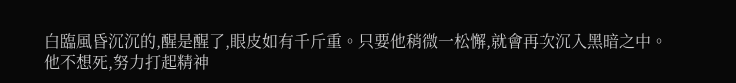白臨風昏沉沉的,醒是醒了,眼皮如有千斤重。只要他稍微一松懈,就會再次沉入黑暗之中。
他不想死,努力打起精神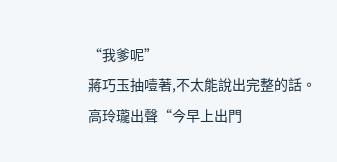“我爹呢”
蔣巧玉抽噎著,不太能說出完整的話。
高玲瓏出聲“今早上出門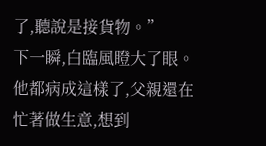了,聽說是接貨物。”
下一瞬,白臨風瞪大了眼。
他都病成這樣了,父親還在忙著做生意,想到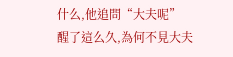什么,他追問“大夫呢”
醒了這么久,為何不見大夫